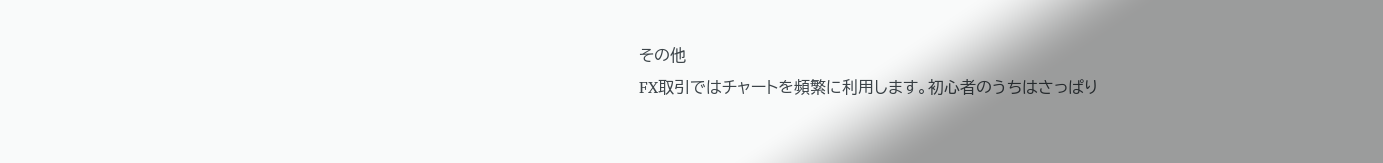その他
FX取引ではチャートを頻繁に利用します。初心者のうちはさっぱり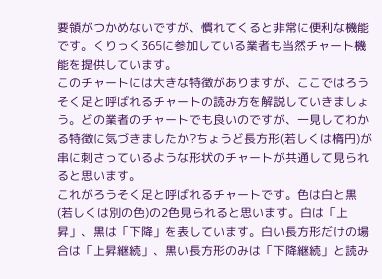要領がつかめないですが、慣れてくると非常に便利な機能です。くりっく365に参加している業者も当然チャート機能を提供しています。
このチャートには大きな特徴がありますが、ここではろうそく足と呼ばれるチャートの読み方を解説していきましょう。どの業者のチャートでも良いのですが、一見してわかる特徴に気づきましたか?ちょうど長方形(若しくは楕円)が串に刺さっているような形状のチャートが共通して見られると思います。
これがろうそく足と呼ばれるチャートです。色は白と黒(若しくは別の色)の2色見られると思います。白は「上昇」、黒は「下降」を表しています。白い長方形だけの場合は「上昇継続」、黒い長方形のみは「下降継続」と読み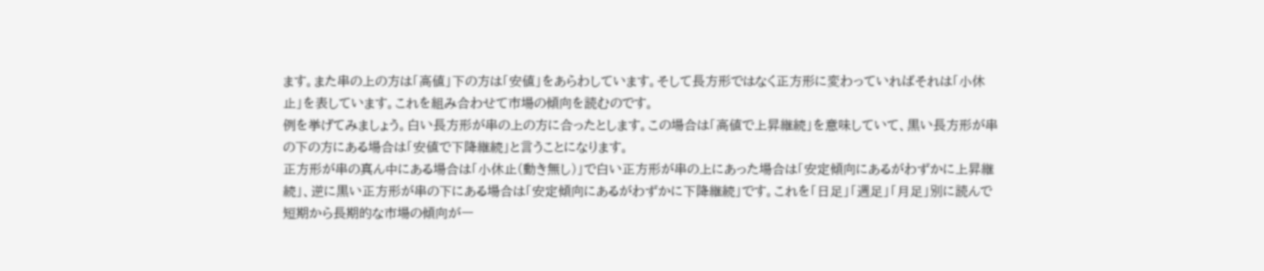ます。また串の上の方は「高値」下の方は「安値」をあらわしています。そして長方形ではなく正方形に変わっていればそれは「小休止」を表しています。これを組み合わせて市場の傾向を読むのです。
例を挙げてみましょう。白い長方形が串の上の方に合ったとします。この場合は「高値で上昇継続」を意味していて、黒い長方形が串の下の方にある場合は「安値で下降継続」と言うことになります。
正方形が串の真ん中にある場合は「小休止(動き無し)」で白い正方形が串の上にあった場合は「安定傾向にあるがわずかに上昇継続」、逆に黒い正方形が串の下にある場合は「安定傾向にあるがわずかに下降継続」です。これを「日足」「週足」「月足」別に読んで短期から長期的な市場の傾向が一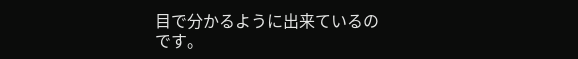目で分かるように出来ているのです。